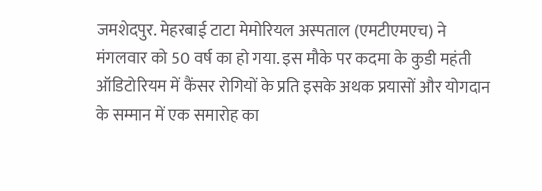जमशेदपुर. मेहरबाई टाटा मेमोरियल अस्पताल (एमटीएमएच) ने मंगलवार को 50 वर्ष का हो गया. इस मौके पर कदमा के कुडी महंती ऑडिटोरियम में कैंसर रोगियों के प्रति इसके अथक प्रयासों और योगदान के सम्मान में एक समारोह का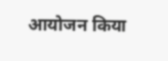आयोजन किया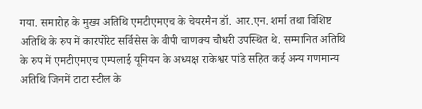गया. समारोह के मुख्य अतिथि एमटीएमएच के चेयरमैन डॉ. आर.एन. शर्मा तथा विशिष्ट अतिथि के रुप में कारपोरेट सर्विसेस के वीपी चाणक्य चौधरी उपस्थित थे. सम्मानित अतिथि के रुप में एमटीएमएच एम्पलाई यूनियन के अध्यक्ष राकेश्वर पांडे सहित कई अन्य गणमान्य अतिथि जिनमें टाटा स्टील के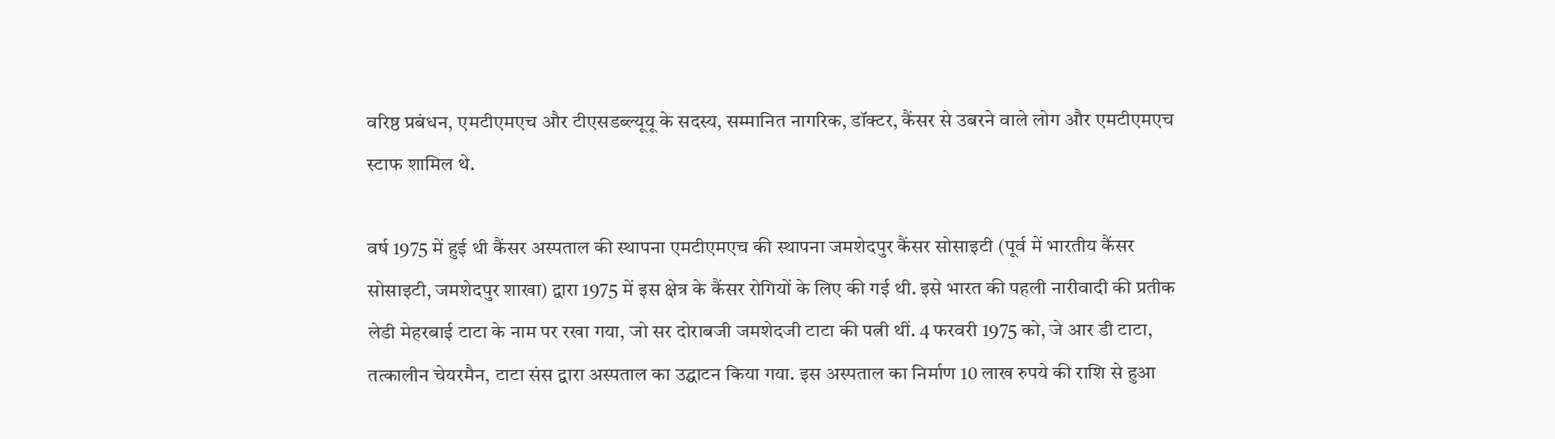वरिष्ठ प्रबंधन, एमटीएमएच और टीएसडब्ल्यूयू के सदस्य, सम्मानित नागरिक, डॉक्टर, कैंसर से उबरने वाले लोग और एमटीएमएच स्टाफ शामिल थे.

वर्ष 1975 में हुई थी कैंसर अस्पताल की स्थापना एमटीएमएच की स्थापना जमशेदपुर कैंसर सोसाइटी (पूर्व में भारतीय कैंसर सोसाइटी, जमशेदपुर शाखा) द्वारा 1975 में इस क्षेत्र के कैंसर रोगियों के लिए की गई थी. इसे भारत की पहली नारीवादी की प्रतीक लेडी मेहरबाई टाटा के नाम पर रखा गया, जो सर दोराबजी जमशेदजी टाटा की पत्नी थीं. 4 फरवरी 1975 को, जे आर डी टाटा, तत्कालीन चेयरमैन, टाटा संस द्वारा अस्पताल का उद्घाटन किया गया. इस अस्पताल का निर्माण 10 लाख रुपये की राशि से हुआ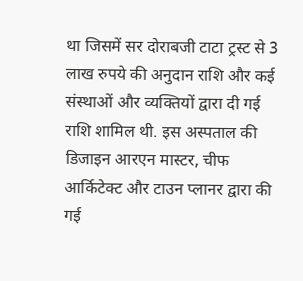था जिसमें सर दोराबजी टाटा ट्रस्ट से 3 लाख रुपये की अनुदान राशि और कई संस्थाओं और व्यक्तियों द्वारा दी गई राशि शामिल थी. इस अस्पताल की डिजाइन आरएन मास्टर, चीफ आर्किटेक्ट और टाउन प्लानर द्वारा की गई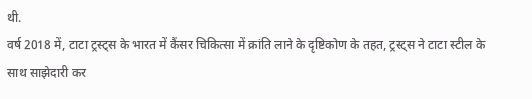थी.
वर्ष 2018 में, टाटा ट्रस्ट्स के भारत में कैंसर चिकित्सा में क्रांति लाने के दृष्टिकोण के तहत, ट्रस्ट्स ने टाटा स्टील के साथ साझेदारी कर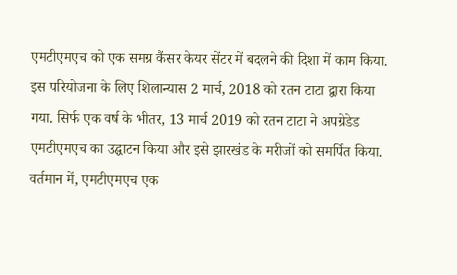एमटीएमएच को एक समग्र कैंसर केयर सेंटर में बदलने की दिशा में काम किया. इस परियोजना के लिए शिलान्यास 2 मार्च, 2018 को रतन टाटा द्वारा किया गया. सिर्फ एक वर्ष के भीतर, 13 मार्च 2019 को रतन टाटा ने अपग्रेडेड एमटीएमएच का उद्घाटन किया और इसे झारखंड के मरीजों को समर्पित किया. वर्तमान में, एमटीएमएच एक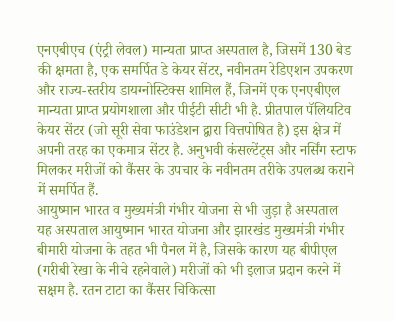एनएबीएच (एंट्री लेवल) मान्यता प्राप्त अस्पताल है, जिसमें 130 बेड की क्षमता है, एक समर्पित डे केयर सेंटर, नवीनतम रेडिएशन उपकरण और राज्य-स्तरीय डायग्नोस्टिक्स शामिल हैं, जिनमें एक एनएबीएल मान्यता प्राप्त प्रयोगशाला और पीईटी सीटी भी है. प्रीतपाल पॅलियटिव केयर सेंटर (जो सूरी सेवा फाउंडेशन द्वारा वित्तपोषित है) इस क्षेत्र में अपनी तरह का एकमात्र सेंटर है. अनुभवी कंसल्टेंट्स और नर्सिंग स्टाफ मिलकर मरीजों को कैंसर के उपचार के नवीनतम तरीके उपलब्ध कराने में समर्पित हैं.
आयुष्मान भारत व मुख्यमंत्री गंभीर योजना से भी जुड़ा है अस्पताल
यह अस्पताल आयुष्मान भारत योजना और झारखंड मुख्यमंत्री गंभीर बीमारी योजना के तहत भी पैनल में है, जिसके कारण यह बीपीएल (गरीबी रेखा के नीचे रहनेवाले) मरीजों को भी इलाज प्रदान करने में सक्षम है. रतन टाटा का कैंसर चिकित्सा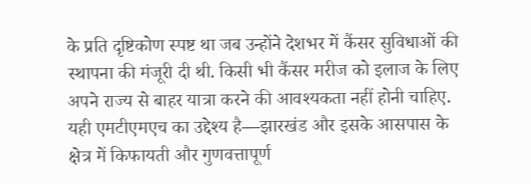के प्रति दृष्टिकोण स्पष्ट था जब उन्होंने देशभर में कैंसर सुविधाओं की स्थापना की मंजूरी दी थी. किसी भी कैंसर मरीज को इलाज के लिए अपने राज्य से बाहर यात्रा करने की आवश्यकता नहीं होनी चाहिए. यही एमटीएमएच का उद्देश्य है—झारखंड और इसके आसपास के क्षेत्र में किफायती और गुणवत्तापूर्ण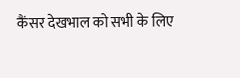कैंसर देखभाल को सभी के लिए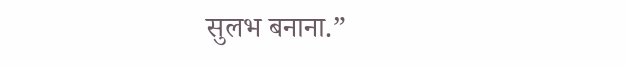सुलभ बनाना.”